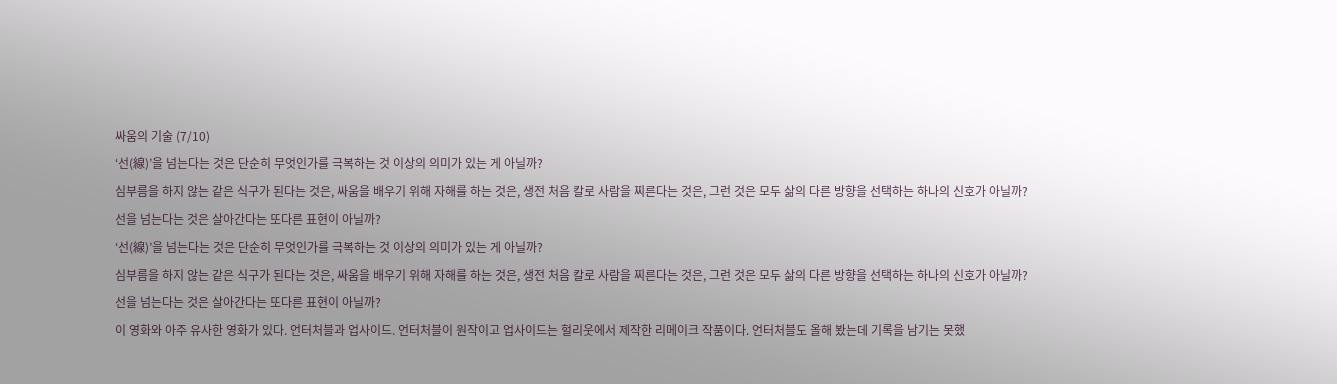싸움의 기술 (7/10)
‘선(線)’을 넘는다는 것은 단순히 무엇인가를 극복하는 것 이상의 의미가 있는 게 아닐까?
심부름을 하지 않는 같은 식구가 된다는 것은, 싸움을 배우기 위해 자해를 하는 것은, 생전 처음 칼로 사람을 찌른다는 것은, 그런 것은 모두 삶의 다른 방향을 선택하는 하나의 신호가 아닐까?
선을 넘는다는 것은 살아간다는 또다른 표현이 아닐까?
‘선(線)’을 넘는다는 것은 단순히 무엇인가를 극복하는 것 이상의 의미가 있는 게 아닐까?
심부름을 하지 않는 같은 식구가 된다는 것은, 싸움을 배우기 위해 자해를 하는 것은, 생전 처음 칼로 사람을 찌른다는 것은, 그런 것은 모두 삶의 다른 방향을 선택하는 하나의 신호가 아닐까?
선을 넘는다는 것은 살아간다는 또다른 표현이 아닐까?
이 영화와 아주 유사한 영화가 있다. 언터처블과 업사이드. 언터처블이 원작이고 업사이드는 헐리웃에서 제작한 리메이크 작품이다. 언터처블도 올해 봤는데 기록을 남기는 못했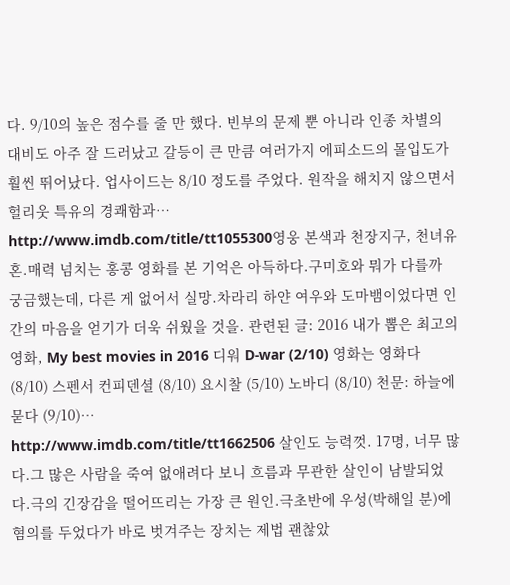다. 9/10의 높은 점수를 줄 만 했다. 빈부의 문제 뿐 아니라 인종 차별의 대비도 아주 잘 드러났고 갈등이 큰 만큼 여러가지 에피소드의 몰입도가 훨씬 뛰어났다. 업사이드는 8/10 정도를 주었다. 원작을 해치지 않으면서 헐리웃 특유의 경쾌함과…
http://www.imdb.com/title/tt1055300영웅 본색과 천장지구, 천녀유혼.매력 넘치는 홍콩 영화를 본 기억은 아득하다.구미호와 뭐가 다를까 궁금했는데, 다른 게 없어서 실망.차라리 하얀 여우와 도마뱀이었다면 인간의 마음을 얻기가 더욱 쉬웠을 것을. 관련된 글: 2016 내가 뽑은 최고의 영화, My best movies in 2016 디워 D-war (2/10) 영화는 영화다 (8/10) 스펜서 컨피덴셜 (8/10) 요시찰 (5/10) 노바디 (8/10) 천문: 하늘에 묻다 (9/10)…
http://www.imdb.com/title/tt1662506 살인도 능력껏. 17명, 너무 많다.그 많은 사람을 죽여 없애려다 보니 흐름과 무관한 살인이 남발되었다.극의 긴장감을 떨어뜨리는 가장 큰 원인.극초반에 우성(박해일 분)에 혐의를 두었다가 바로 벗겨주는 장치는 제법 괜찮았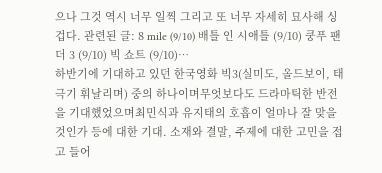으나 그것 역시 너무 일찍 그리고 또 너무 자세히 묘사해 싱겁다. 관련된 글: 8 mile (9/10) 배틀 인 시애틀 (9/10) 쿵푸 팬더 3 (9/10) 빅 쇼트 (9/10)…
하반기에 기대하고 있던 한국영화 빅3(실미도, 올드보이, 태극기 휘날리며) 중의 하나이며무엇보다도 드라마틱한 반전을 기대했었으며최민식과 유지태의 호흡이 얼마나 잘 맞을 것인가 등에 대한 기대. 소재와 결말, 주제에 대한 고민을 접고 들어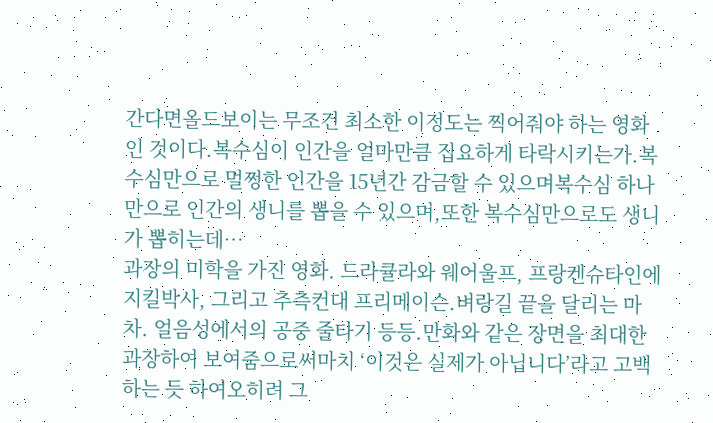간다면올드보이는 무조건 최소한 이정도는 찍어줘야 하는 영화인 것이다.복수심이 인간을 얼마만큼 집요하게 타락시키는가.복수심만으로 멀쩡한 인간을 15년간 감금할 수 있으며복수심 하나만으로 인간의 생니를 뽑을 수 있으며,또한 복수심만으로도 생니가 뽑히는데…
과장의 미학을 가진 영화. 드라큘라와 웨어울프, 프랑켄슈타인에 지킬박사, 그리고 추측컨대 프리메이슨.벼랑길 끝을 달리는 마차. 얼음성에서의 공중 줄타기 등등.만화와 같은 장면을 최대한 과장하여 보여줌으로써마치 ‘이것은 실제가 아닙니다’라고 고백하는 듯 하여오히려 그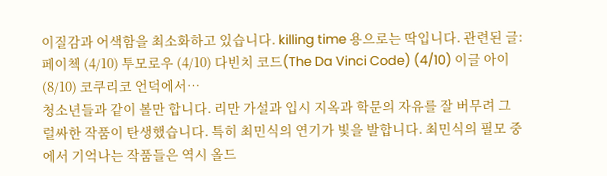이질감과 어색함을 최소화하고 있습니다. killing time 용으로는 딱입니다. 관련된 글: 페이첵 (4/10) 투모로우 (4/10) 다빈치 코드(The Da Vinci Code) (4/10) 이글 아이 (8/10) 코쿠리코 언덕에서…
청소년들과 같이 볼만 합니다. 리만 가설과 입시 지옥과 학문의 자유를 잘 버무려 그럴싸한 작품이 탄생했습니다. 특히 최민식의 연기가 빛을 발합니다. 최민식의 필모 중에서 기억나는 작품들은 역시 올드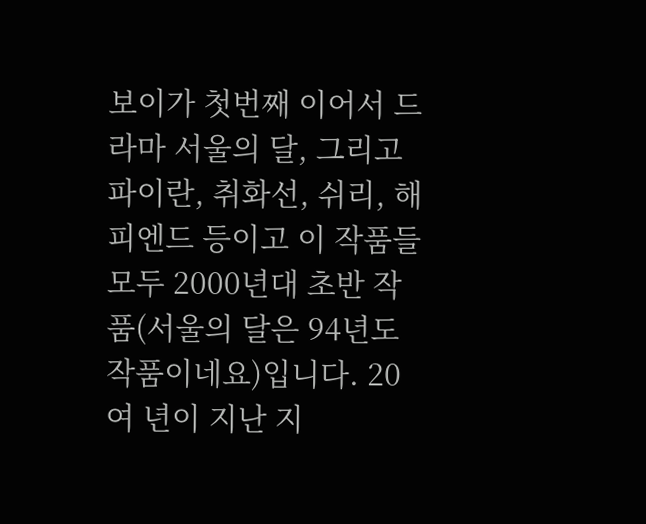보이가 첫번째 이어서 드라마 서울의 달, 그리고 파이란, 취화선, 쉬리, 해피엔드 등이고 이 작품들 모두 2000년대 초반 작품(서울의 달은 94년도 작품이네요)입니다. 20여 년이 지난 지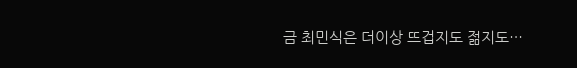금 최민식은 더이상 뜨겁지도 젊지도…